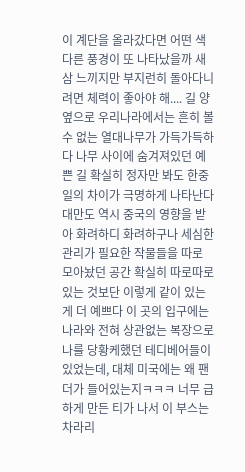이 계단을 올라갔다면 어떤 색다른 풍경이 또 나타났을까 새삼 느끼지만 부지런히 돌아다니려면 체력이 좋아야 해.... 길 양옆으로 우리나라에서는 흔히 볼 수 없는 열대나무가 가득가득하다 나무 사이에 숨겨져있던 예쁜 길 확실히 정자만 봐도 한중일의 차이가 극명하게 나타난다 대만도 역시 중국의 영향을 받아 화려하디 화려하구나 세심한 관리가 필요한 작물들을 따로 모아놨던 공간 확실히 따로따로 있는 것보단 이렇게 같이 있는게 더 예쁘다 이 곳의 입구에는 나라와 전혀 상관없는 복장으로 나를 당황케했던 테디베어들이 있었는데, 대체 미국에는 왜 팬더가 들어있는지ㅋㅋㅋ 너무 급하게 만든 티가 나서 이 부스는 차라리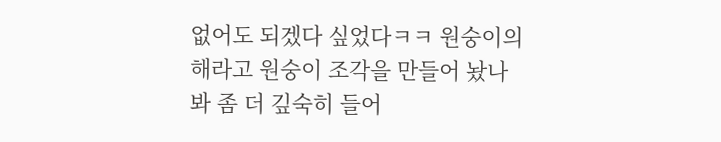없어도 되겠다 싶었다ㅋㅋ 원숭이의 해라고 원숭이 조각을 만들어 놨나봐 좀 더 깊숙히 들어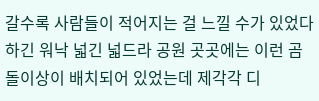갈수록 사람들이 적어지는 걸 느낄 수가 있었다 하긴 워낙 넓긴 넓드라 공원 곳곳에는 이런 곰돌이상이 배치되어 있었는데 제각각 디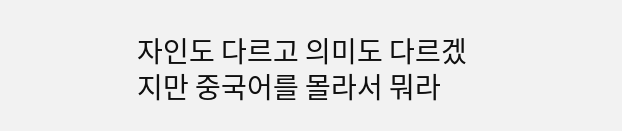자인도 다르고 의미도 다르겠지만 중국어를 몰라서 뭐라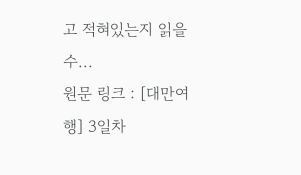고 적혀있는지 읽을 수...
원문 링크 : [대만여행] 3일차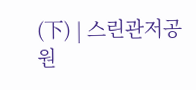(下) | 스린관저공원